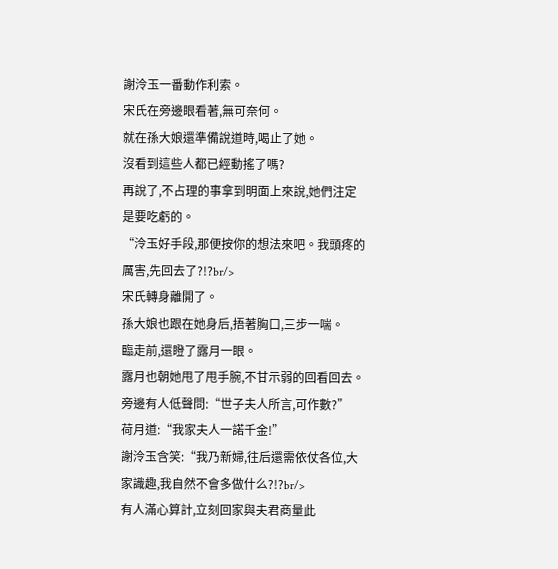謝泠玉一番動作利索。
宋氏在旁邊眼看著,無可奈何。
就在孫大娘還準備說道時,喝止了她。
沒看到這些人都已經動搖了嗎?
再說了,不占理的事拿到明面上來說,她們注定是要吃虧的。
“泠玉好手段,那便按你的想法來吧。我頭疼的厲害,先回去了?!?br/>
宋氏轉身離開了。
孫大娘也跟在她身后,捂著胸口,三步一喘。
臨走前,還瞪了露月一眼。
露月也朝她甩了甩手腕,不甘示弱的回看回去。
旁邊有人低聲問:“世子夫人所言,可作數?”
荷月道:“我家夫人一諾千金!”
謝泠玉含笑:“我乃新婦,往后還需依仗各位,大家識趣,我自然不會多做什么?!?br/>
有人滿心算計,立刻回家與夫君商量此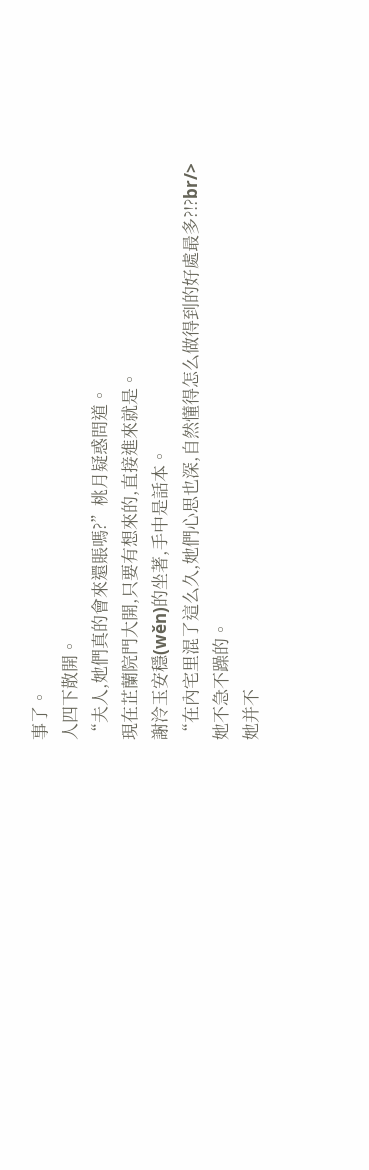事了。
人四下散開。
“夫人,她們真的會來還賬嗎?”桃月疑惑問道。
現在芷蘭院門大開,只要有想來的,直接進來就是。
謝泠玉安穩(wěn)的坐著,手中是話本。
“在內宅里混了這么久,她們心思也深,自然懂得怎么做得到的好處最多?!?br/>
她不急不躁的。
她并不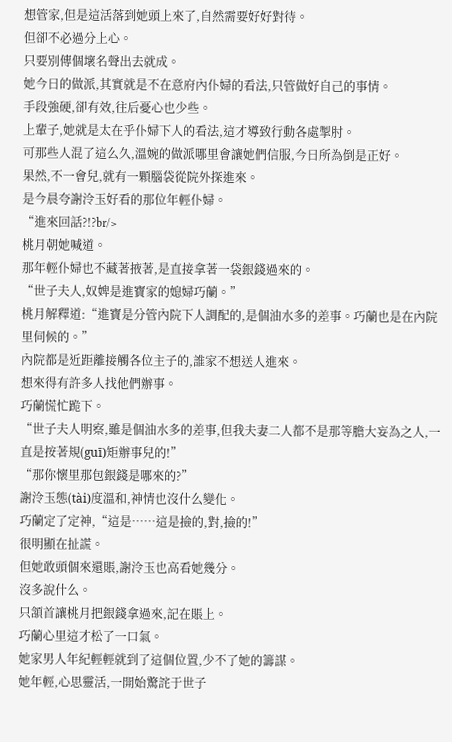想管家,但是這活落到她頭上來了,自然需要好好對待。
但卻不必過分上心。
只要別傳個壞名聲出去就成。
她今日的做派,其實就是不在意府內仆婦的看法,只管做好自己的事情。
手段強硬,卻有效,往后憂心也少些。
上輩子,她就是太在乎仆婦下人的看法,這才導致行動各處掣肘。
可那些人混了這么久,溫婉的做派哪里會讓她們信服,今日所為倒是正好。
果然,不一會兒,就有一顆腦袋從院外探進來。
是今晨夸謝泠玉好看的那位年輕仆婦。
“進來回話?!?br/>
桃月朝她喊道。
那年輕仆婦也不藏著掖著,是直接拿著一袋銀錢過來的。
“世子夫人,奴婢是進寶家的媳婦巧蘭。”
桃月解釋道:“進寶是分管內院下人調配的,是個油水多的差事。巧蘭也是在內院里伺候的。”
內院都是近距離接觸各位主子的,誰家不想送人進來。
想來得有許多人找他們辦事。
巧蘭慌忙跪下。
“世子夫人明察,雖是個油水多的差事,但我夫妻二人都不是那等膽大妄為之人,一直是按著規(guī)矩辦事兒的!”
“那你懷里那包銀錢是哪來的?”
謝泠玉態(tài)度溫和,神情也沒什么變化。
巧蘭定了定神,“這是……這是撿的,對,撿的!”
很明顯在扯謊。
但她敢頭個來還賬,謝泠玉也高看她幾分。
沒多說什么。
只頷首讓桃月把銀錢拿過來,記在賬上。
巧蘭心里這才松了一口氣。
她家男人年紀輕輕就到了這個位置,少不了她的籌謀。
她年輕,心思靈活,一開始驚詫于世子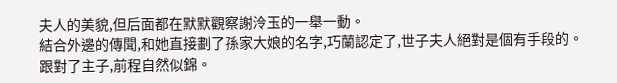夫人的美貌,但后面都在默默觀察謝泠玉的一舉一動。
結合外邊的傳聞,和她直接劃了孫家大娘的名字,巧蘭認定了,世子夫人絕對是個有手段的。
跟對了主子,前程自然似錦。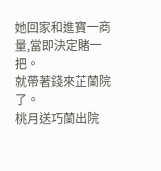她回家和進寶一商量,當即決定賭一把。
就帶著錢來芷蘭院了。
桃月送巧蘭出院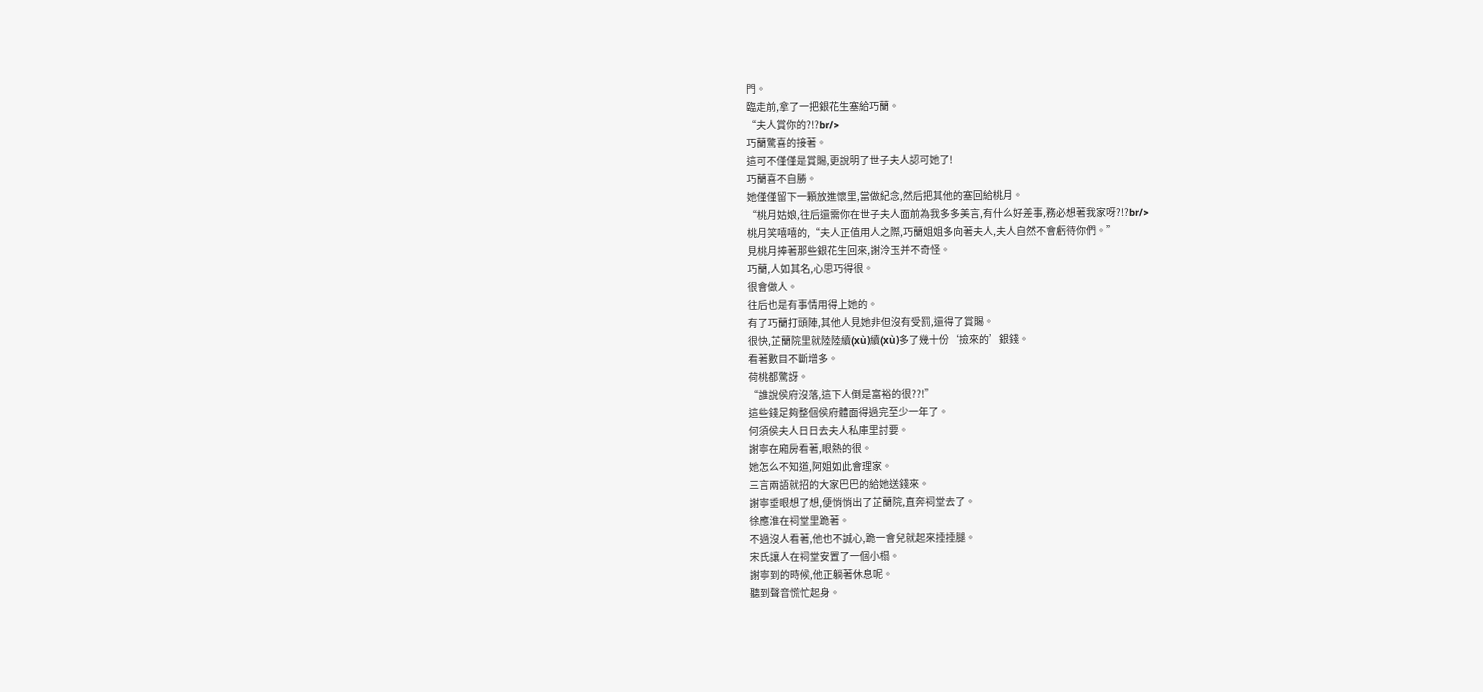門。
臨走前,拿了一把銀花生塞給巧蘭。
“夫人賞你的?!?br/>
巧蘭驚喜的接著。
這可不僅僅是賞賜,更說明了世子夫人認可她了!
巧蘭喜不自勝。
她僅僅留下一顆放進懷里,當做紀念,然后把其他的塞回給桃月。
“桃月姑娘,往后還需你在世子夫人面前為我多多美言,有什么好差事,務必想著我家呀?!?br/>
桃月笑嘻嘻的,“夫人正值用人之際,巧蘭姐姐多向著夫人,夫人自然不會虧待你們。”
見桃月捧著那些銀花生回來,謝泠玉并不奇怪。
巧蘭,人如其名,心思巧得很。
很會做人。
往后也是有事情用得上她的。
有了巧蘭打頭陣,其他人見她非但沒有受罰,還得了賞賜。
很快,芷蘭院里就陸陸續(xù)續(xù)多了幾十份‘撿來的’銀錢。
看著數目不斷增多。
荷桃都驚訝。
“誰說侯府沒落,這下人倒是富裕的很??!”
這些錢足夠整個侯府體面得過完至少一年了。
何須侯夫人日日去夫人私庫里討要。
謝寧在廂房看著,眼熱的很。
她怎么不知道,阿姐如此會理家。
三言兩語就招的大家巴巴的給她送錢來。
謝寧垂眼想了想,便悄悄出了芷蘭院,直奔祠堂去了。
徐應淮在祠堂里跪著。
不過沒人看著,他也不誠心,跪一會兒就起來捶捶腿。
宋氏讓人在祠堂安置了一個小榻。
謝寧到的時候,他正躺著休息呢。
聽到聲音慌忙起身。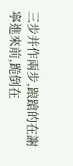三步并作兩步,踉蹌的在謝寧進來前,跪倒在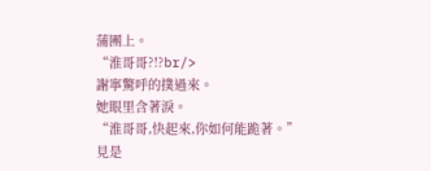蒲團上。
“淮哥哥?!?br/>
謝寧驚呼的撲過來。
她眼里含著淚。
“淮哥哥,快起來,你如何能跪著。”
見是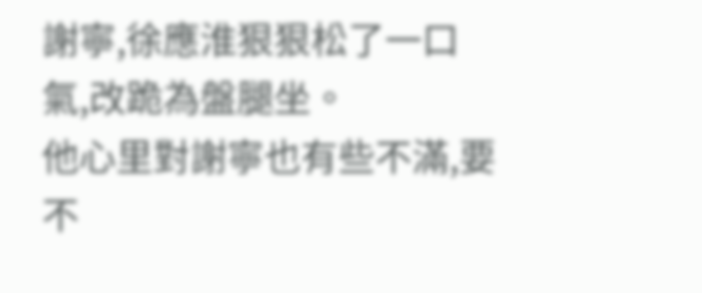謝寧,徐應淮狠狠松了一口氣,改跪為盤腿坐。
他心里對謝寧也有些不滿,要不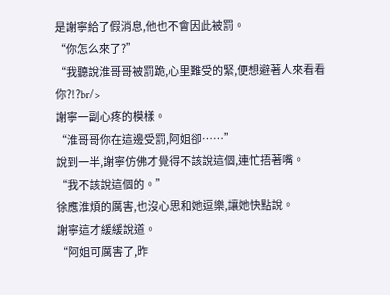是謝寧給了假消息,他也不會因此被罰。
“你怎么來了?”
“我聽說淮哥哥被罰跪,心里難受的緊,便想避著人來看看你?!?br/>
謝寧一副心疼的模樣。
“淮哥哥你在這邊受罰,阿姐卻……”
說到一半,謝寧仿佛才覺得不該說這個,連忙捂著嘴。
“我不該說這個的。”
徐應淮煩的厲害,也沒心思和她逗樂,讓她快點說。
謝寧這才緩緩說道。
“阿姐可厲害了,昨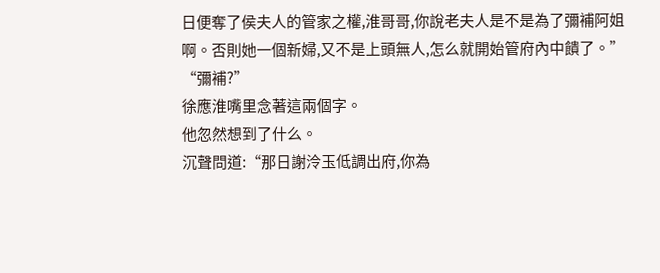日便奪了侯夫人的管家之權,淮哥哥,你說老夫人是不是為了彌補阿姐啊。否則她一個新婦,又不是上頭無人,怎么就開始管府內中饋了。”
“彌補?”
徐應淮嘴里念著這兩個字。
他忽然想到了什么。
沉聲問道:“那日謝泠玉低調出府,你為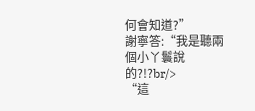何會知道?”
謝寧答:“我是聽兩個小丫鬟說的?!?br/>
“這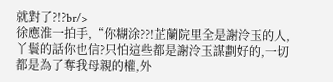就對了?!?br/>
徐應淮一拍手,“你糊涂??!芷蘭院里全是謝泠玉的人,丫鬟的話你也信?只怕這些都是謝泠玉謀劃好的,一切都是為了奪我母親的權,外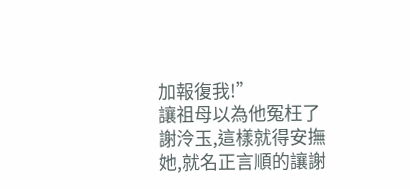加報復我!”
讓祖母以為他冤枉了謝泠玉,這樣就得安撫她,就名正言順的讓謝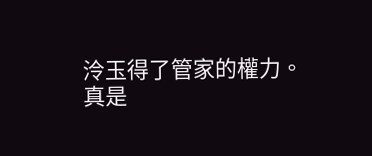泠玉得了管家的權力。
真是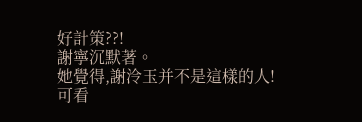好計策??!
謝寧沉默著。
她覺得,謝泠玉并不是這樣的人!
可看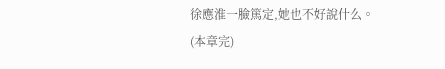徐應淮一臉篤定,她也不好說什么。
(本章完)